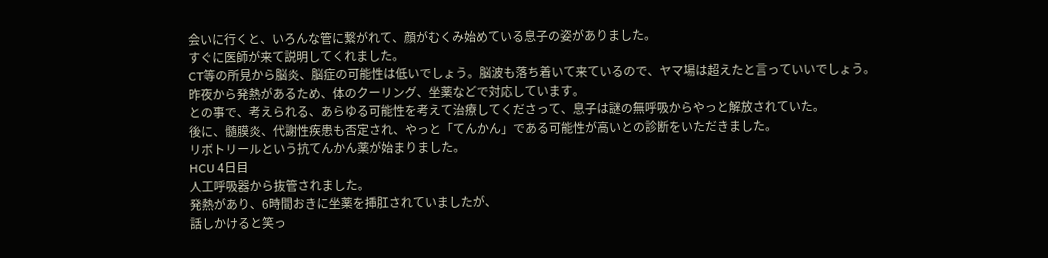会いに行くと、いろんな管に繋がれて、顔がむくみ始めている息子の姿がありました。
すぐに医師が来て説明してくれました。
CT等の所見から脳炎、脳症の可能性は低いでしょう。脳波も落ち着いて来ているので、ヤマ場は超えたと言っていいでしょう。昨夜から発熱があるため、体のクーリング、坐薬などで対応しています。
との事で、考えられる、あらゆる可能性を考えて治療してくださって、息子は謎の無呼吸からやっと解放されていた。
後に、髄膜炎、代謝性疾患も否定され、やっと「てんかん」である可能性が高いとの診断をいただきました。
リボトリールという抗てんかん薬が始まりました。
HCU 4日目
人工呼吸器から抜管されました。
発熱があり、6時間おきに坐薬を挿肛されていましたが、
話しかけると笑っ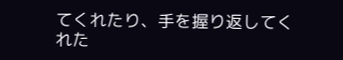てくれたり、手を握り返してくれた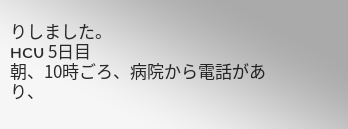りしました。
HCU 5日目
朝、10時ごろ、病院から電話があり、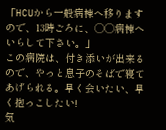「HCUから一般病棟へ移りますので、13時ごろに、◯◯病棟へいらして下さい。」
この病院は、付き添いが出来るので、やっと息子のそばで寝てあげられる。早く会いたい、早く抱っこしたい!
気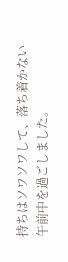持ちはソワソワして、落ち着かない午前中を過ごしました。